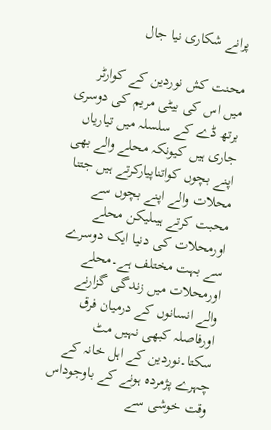پرانے شکاری نیا جال

محنت کش نوردین کے کوارٹر میں اس کی بیٹی مریم کی دوسری برتھ ڈے کے سلسلہ میں تیاریاں جاری ہیں کیونکہ محلے والے بھی اپنے بچوں کواتناپیارکرتے ہیں جتنا محلات والے اپنے بچوں سے محبت کرتے ہیںلیکن محلے اورمحلات کی دنیا ایک دوسرے سے بہت مختلف ہے۔محلے اورمحلات میں زندگی گزارنے والے انسانوں کے درمیان فرق اورفاصلہ کبھی نہیں مٹ سکتا۔نوردین کے اہل خانہ کے چہرے پژمردہ ہونے کے باوجوداس وقت خوشی سے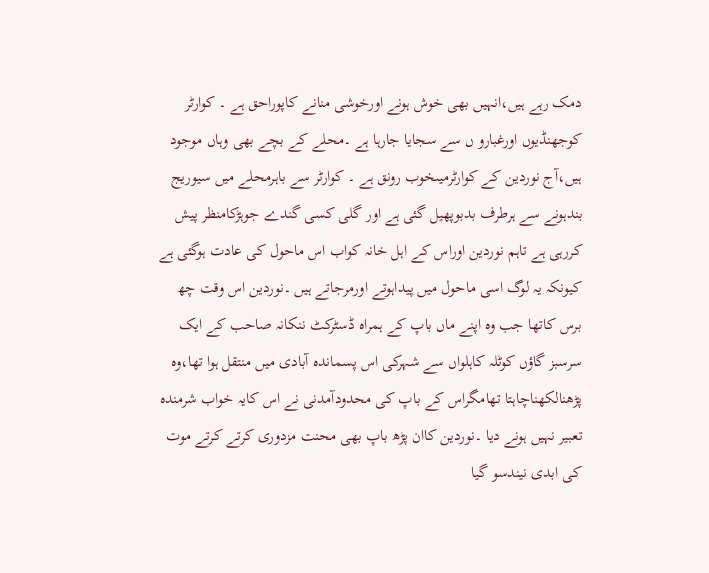دمک رہے ہیں،انہیں بھی خوش ہونے اورخوشی منانے کاپوراحق ہے ۔ کوارٹر کوجھنڈیوں اورغبارو ں سے سجایا جارہا ہے ۔محلے کے بچے بھی وہاں موجود ہیں،آج نوردین کے کوارٹرمیںخوب رونق ہے ۔ کوارٹر سے باہرمحلے میں سیوریج بندہونے سے ہرطرف بدبوپھیل گئی ہے اور گلی کسی گندے جوہڑکامنظر پیش کررہی ہے تاہم نوردین اوراس کے اہل خانہ کواب اس ماحول کی عادت ہوگئی ہے کیونکہ یہ لوگ اسی ماحول میں پیداہوتے اورمرجاتے ہیں ۔نوردین اس وقت چھ برس کاتھا جب وہ اپنے ماں باپ کے ہمراہ ڈسٹرکٹ ننکانہ صاحب کے ایک سرسبز گاؤں کوٹلہ کاہلواں سے شہرکی اس پسماندہ آبادی میں منتقل ہوا تھا،وہ پڑھنالکھناچاہتا تھامگراس کے باپ کی محدودآمدنی نے اس کایہ خواب شرمندہ تعبیر نہیں ہونے دیا ۔نوردین کاان پڑھ باپ بھی محنت مزدوری کرتے کرتے موت کی ابدی نیندسو گیا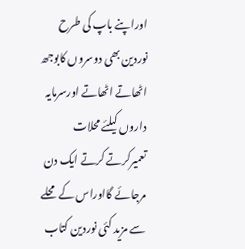اوراپنے باپ کی طرح نوردین بھی دوسروں کابوجھ اٹھاتے اٹھاتے اورسرمایہ داروں کیلئے محلات تعمیرکرتے کرتے ایک دن مرجائے گااوراس کے محلے سے مزید کئی نوردین کتاب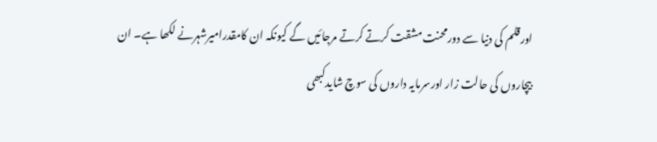اورقلم کی دنیا سے دورمحنت مشقت کرتے کرتے مرجائیں گے کیونکہ ان کامقدرامیرشہرنے لکھا ہے۔ ان بیچاروں کی حالت زار اورسرمایہ داروں کی سوچ شایدکبھی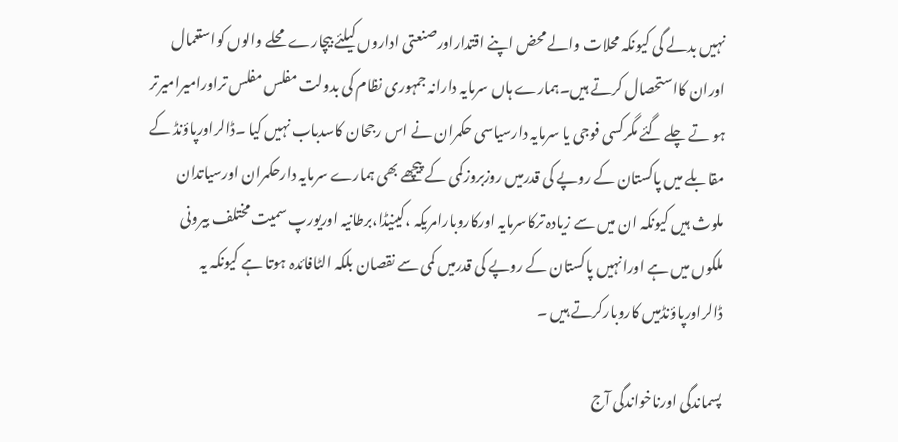نہیں بدلے گی کیونکہ محلات والے محض اپنے اقتداراورصنعتی اداروں کیلئے بیچارے محلے والوں کواستعمال اوران کااستحصال کرتے ہیں۔ہمارے ہاں سرمایہ دارانہ جمہوری نظام کی بدولت مفلس مفلس تراورامیرامیرتر ہو تے چلے گئے مگرکسی فوجی یا سرمایہ دارسیاسی حکمران نے اس رجحان کاسدباب نہیں کیا ۔ڈالراورپاؤنڈ کے مقابلے میں پاکستان کے روپے کی قدرمیں روزبروزکمی کے پیچھے بھی ہمارے سرمایہ دارحکمران اورسیاتدان ملوث ہیں کیونکہ ان میں سے زیادہ ترکاسرمایہ اورکاروبارامریکہ ،کینیڈا،برطانیہ اوریورپ سمیت مختلف بیرونی ملکوں میں ہے اورانہیں پاکستان کے روپے کی قدرمیں کمی سے نقصان بلکہ الٹافائدہ ہوتا ہے کیونکہ یہ ڈالراورپاؤنڈمیں کاروبارکرتے ہیں ۔

پسماندگی اورناخواندگی آج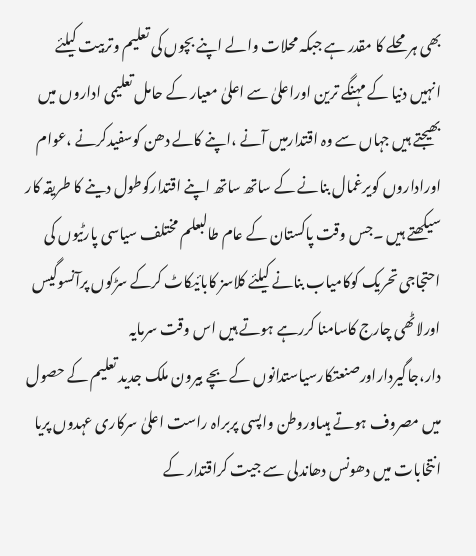بھی ہرمحلے کا مقدر ہے جبکہ محلات والے اپنے بچوں کی تعلیم وتربیت کیلئے انہیں دنیا کے مہنگے ترین اوراعلیٰ سے اعلیٰ معیار کے حامل تعلیمی اداروں میں بھیجتے ہیں جہاں سے وہ اقتدارمیں آنے ،اپنے کالے دھن کوسفیدکرنے ،عوام اوراداروں کویرغمال بنانے کے ساتھ ساتھ اپنے اقتدارکوطول دینے کا طریقہ کار سیکھتے ہیں ۔جس وقت پاکستان کے عام طالبعلم مختلف سیاسی پارٹیوں کی احتجاجی تحریک کوکامیاب بنانے کیلئے کلاسز کابائیکاٹ کرکے سڑکوں پرآنسوگیس اورلاٹھی چارج کاسامنا کررہے ہوتے ہیں اس وقت سرمایہ دار،جاگیرداراورصنعتکارسیاستدانوں کے بچے بیرون ملک جدید تعلیم کے حصول میں مصروف ہوتے ہیںاوروطن واپسی پربراہ راست اعلیٰ سرکاری عہدوں پریا انتخابات میں دھونس دھاندلی سے جیت کراقتدار کے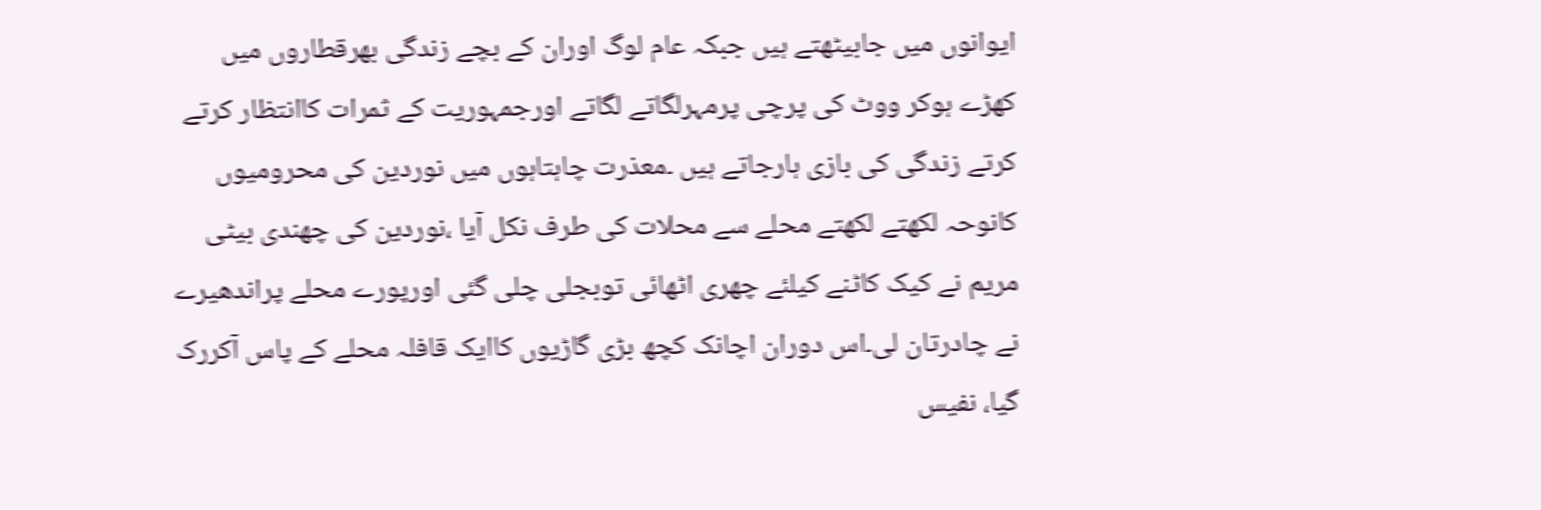ایوانوں میں جابیٹھتے ہیں جبکہ عام لوگ اوران کے بچے زندگی بھرقطاروں میں کھڑے ہوکر ووٹ کی پرچی پرمہرلگاتے لگاتے اورجمہوریت کے ثمرات کاانتظار کرتے کرتے زندگی کی بازی ہارجاتے ہیں ۔معذرت چاہتاہوں میں نوردین کی محرومیوں کانوحہ لکھتے لکھتے محلے سے محلات کی طرف نکل آیا ،نوردین کی چھندی بیٹی مریم نے کیک کاٹنے کیلئے چھری اٹھائی توبجلی چلی گئی اورپورے محلے پراندھیرے نے چادرتان لی۔اس دوران اچانک کچھ بڑی گاڑیوں کاایک قافلہ محلے کے پاس آکررک گیا، نفیس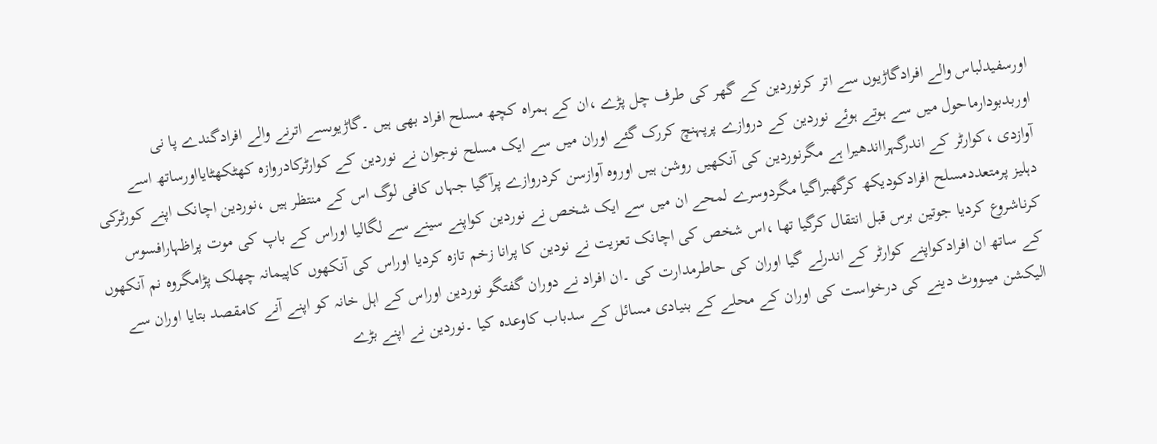اورسفیدلباس والے افرادگاڑیوں سے اتر کرنوردین کے گھر کی طرف چل پڑے ،ان کے ہمراہ کچھ مسلح افراد بھی ہیں ۔گاڑیوںسے اترنے والے افرادگندے پا نی اوربدبودارماحول میں سے ہوتے ہوئے نوردین کے دروازے پرپہنچ کررک گئے اوران میں سے ایک مسلح نوجوان نے نوردین کے کوارٹرکادروازہ کھٹکھٹایااورساتھ اسے آوازدی ،کوارٹر کے اندرگہرااندھیرا ہے مگرنوردین کی آنکھیں روشن ہیں اوروہ آوازسن کردروازے پرآگیا جہاں کافی لوگ اس کے منتظر ہیں ،نوردین اچانک اپنے کورٹرکی دہلیز پرمتعددمسلح افرادکودیکھ کرگھبراگیا مگردوسرے لمحے ان میں سے ایک شخص نے نوردین کواپنے سینے سے لگالیا اوراس کے باپ کی موت پراظہارافسوس کرناشروع کردیا جوتین برس قبل انتقال کرگیا تھا ،اس شخص کی اچانک تعزیت نے نودین کا پرانا زخم تازہ کردیا اوراس کی آنکھوں کاپیمانہ چھلک پڑامگروہ نم آنکھوں کے ساتھ ان افرادکواپنے کوارٹر کے اندرلے گیا اوران کی حاطرمدارت کی ۔ان افراد نے دوران گفتگو نوردین اوراس کے اہل خانہ کو اپنے آنے کامقصد بتایا اوران سے الیکشن میںووٹ دینے کی درخواست کی اوران کے محلے کے بنیادی مسائل کے سدباب کاوعدہ کیا ۔نوردین نے اپنے بڑے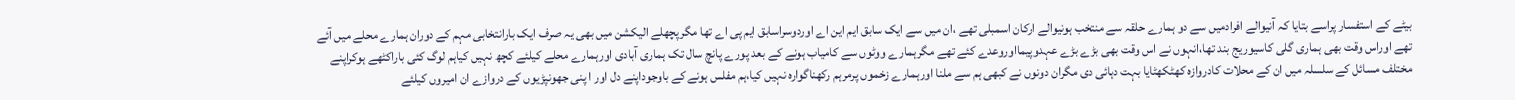بیٹے کے استفسار پراسے بتایا کہ آنیوالے افرادمیں سے دو ہمارے حلقہ سے منتخب ہونیوالے ارکان اسمبلی تھے ،ان میں سے ایک سابق ایم این اے اوردوسراسابق ایم پی اے تھا مگرپچھلے الیکشن میں بھی یہ صرف ایک بارانتخابی مہم کے دوران ہمارے محلے میں آئے تھے اوراس وقت بھی ہماری گلی کاسیوریج بند تھا،انہوں نے اس وقت بھی بڑے بڑے عہدوپیمااوروعدے کئے تھے مگرہمارے ووٹوں سے کامیاب ہونے کے بعد پورے پانچ سال تک ہماری آبادی اورہمارے محلے کیلئے کچھ نہیں کیاہم لوگ کئی باراکٹھے ہوکراپنے مختلف مسائل کے سلسلہ میں ان کے محلات کادروازہ کھٹکھٹایا بہت دہائی دی مگران دونوں نے کبھی ہم سے ملنا اورہمارے زخموں پرمرہم رکھناگوارہ نہیں کیا،ہم مفلس ہونے کے باوجوداپنے دل اور ا پنی جھونپڑیوں کے دروازے ان امیروں کیلئے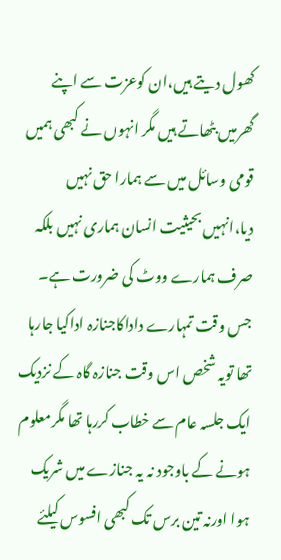کھول دیتے ہیں،ان کوعزت سے اپنے گھرمیں بٹھاتے ہیں مگر انہوں نے کبھی ہمیں قومی وسائل میں سے ہمارا حق نہیں دیا،انہیں بحیثیت انسان ہماری نہیں بلکہ صرف ہمارے ووٹ کی ضرورت ہے۔ جس وقت تمہارے داداکاجنازہ اداکیا جارہا تھا تویہ شخص اس وقت جنازہ گاہ کے نزدیک ایک جلسہ عام سے خطاب کررہا تھا مگرمعلوم ہونے کے باوجود نہ یہ جنازے میں شریک ہوا اورنہ تین برس تک کبھی افسوس کیلئے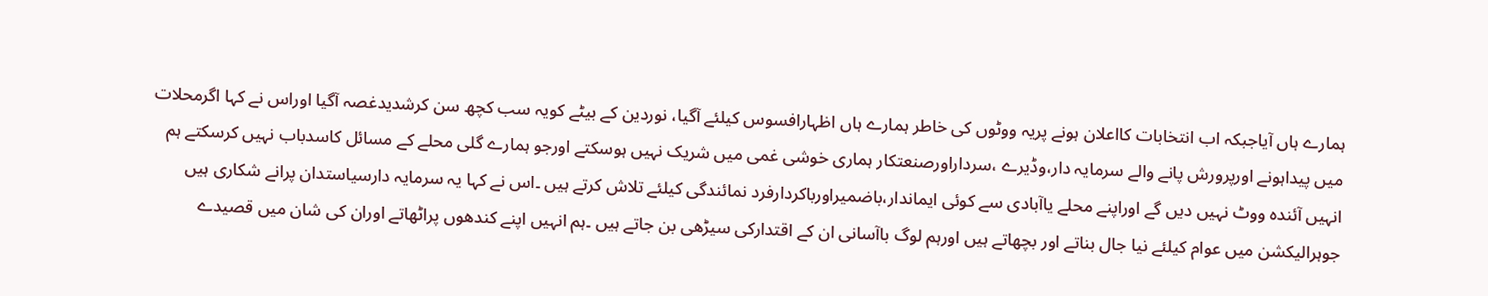ہمارے ہاں آیاجبکہ اب انتخابات کااعلان ہونے پریہ ووٹوں کی خاطر ہمارے ہاں اظہارافسوس کیلئے آگیا، نوردین کے بیٹے کویہ سب کچھ سن کرشدیدغصہ آگیا اوراس نے کہا اگرمحلات میں پیداہونے اورپرورش پانے والے سرمایہ دار،وڈیرے ،سرداراورصنعتکار ہماری خوشی غمی میں شریک نہیں ہوسکتے اورجو ہمارے گلی محلے کے مسائل کاسدباب نہیں کرسکتے ہم انہیں آئندہ ووٹ نہیں دیں گے اوراپنے محلے یاآبادی سے کوئی ایماندار،باضمیراورباکردارفرد نمائندگی کیلئے تلاش کرتے ہیں ۔اس نے کہا یہ سرمایہ دارسیاستدان پرانے شکاری ہیں جوہرالیکشن میں عوام کیلئے نیا جال بناتے اور بچھاتے ہیں اورہم لوگ باآسانی ان کے اقتدارکی سیڑھی بن جاتے ہیں ۔ہم انہیں اپنے کندھوں پراٹھاتے اوران کی شان میں قصیدے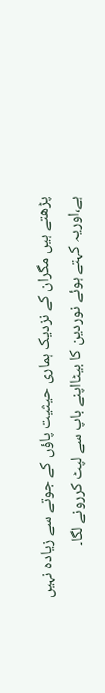پڑھتے ہیں مگران کے نزدیک ہماری حیثیت پاؤں کے جوتے سے زیادہ نہیں ہے،اوریہ کہتے ہوئے نوردین کا بیٹااپنے باپ سے لپٹ کررونے لگا۔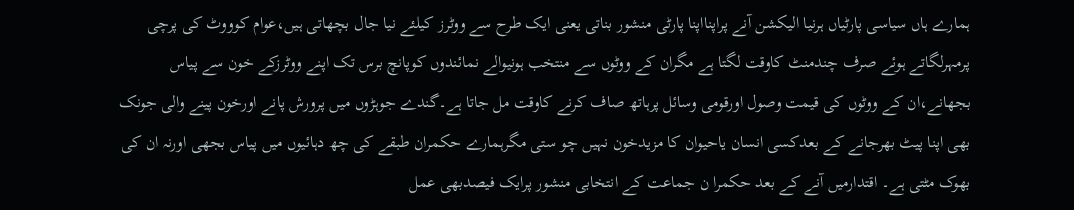ہمارے ہاں سیاسی پارٹیاں ہرنیا الیکشن آنے پراپنااپنا پارٹی منشور بناتی یعنی ایک طرح سے ووٹرز کیلئے نیا جال بچھاتی ہیں،عوام کوووٹ کی پرچی پرمہرلگاتے ہوئے صرف چندمنٹ کاوقت لگتا ہے مگران کے ووٹوں سے منتخب ہونیوالے نمائندوں کوپانچ برس تک اپنے ووٹرزکے خون سے پیاس بجھانے،ان کے ووٹوں کی قیمت وصول اورقومی وسائل پرہاتھ صاف کرنے کاوقت مل جاتا ہے۔گندے جوہڑوں میں پرورش پانے اورخون پینے والی جونک بھی اپنا پیٹ بھرجانے کے بعدکسی انسان یاحیوان کا مزیدخون نہیں چو ستی مگرہمارے حکمران طبقے کی چھ دہائیوں میں پیاس بجھی اورنہ ان کی بھوک مٹتی ہے۔ اقتدارمیں آنے کے بعد حکمرا ن جماعت کے انتخابی منشور پرایک فیصدبھی عمل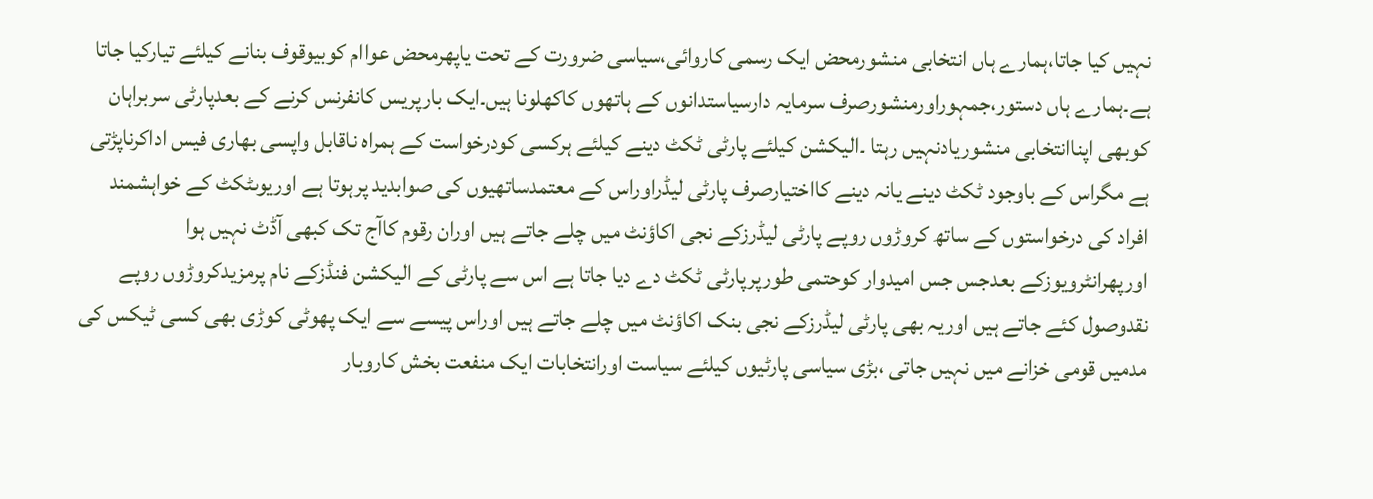نہیں کیا جاتا،ہمارے ہاں انتخابی منشورمحض ایک رسمی کاروائی،سیاسی ضرورت کے تحت یاپھرمحض عواام کوبیوقوف بنانے کیلئے تیارکیا جاتا ہے۔ہمارے ہاں دستور،جمہوراورمنشورصرف سرمایہ دارسیاستدانوں کے ہاتھوں کاکھلونا ہیں۔ایک بارپریس کانفرنس کرنے کے بعدپارٹی سربراہان کوبھی اپناانتخابی منشوریادنہیں رہتا ۔الیکشن کیلئے پارٹی ٹکٹ دینے کیلئے ہرکسی کودرخواست کے ہمراہ ناقابل واپسی بھاری فیس اداکرناپڑتی ہے مگراس کے باوجود ٹکٹ دینے یانہ دینے کااختیارصرف پارٹی لیڈراوراس کے معتمدساتھیوں کی صوابدید پرہوتا ہے اوریوںٹکٹ کے خواہشمند افراد کی درخواستوں کے ساتھ کروڑوں روپے پارٹی لیڈرزکے نجی اکاؤنٹ میں چلے جاتے ہیں اوران رقوم کاآج تک کبھی آڈٹ نہیں ہوا اورپھرانٹرویوزکے بعدجس جس امیدوار کوحتمی طورپرپارٹی ٹکٹ دے دیا جاتا ہے اس سے پارٹی کے الیکشن فنڈزکے نام پرمزیدکروڑوں روپے نقدوصول کئے جاتے ہیں اوریہ بھی پارٹی لیڈرزکے نجی بنک اکاؤنٹ میں چلے جاتے ہیں اوراس پیسے سے ایک پھوٹی کوڑی بھی کسی ٹیکس کی مدمیں قومی خزانے میں نہیں جاتی ،بڑی سیاسی پارٹیوں کیلئے سیاست اورانتخابات ایک منفعت بخش کاروبار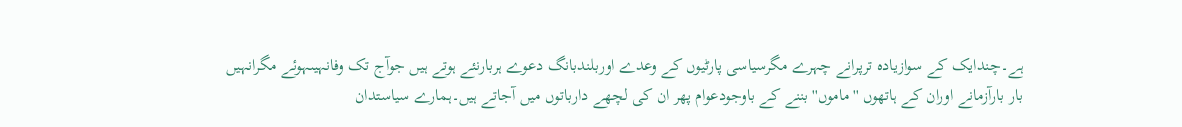ہے۔چندایک کے سوازیادہ ترپرانے چہرے مگرسیاسی پارٹیوں کے وعدے اوربلندبانگ دعوے ہربارنئے ہوتے ہیں جوآج تک وفانہیںہوئے مگرانہیں بار بارآزمانے اوران کے ہاتھوں ''ماموں''بننے کے باوجودعوام پھر ان کی لچھے دارباتوں میں آجاتے ہیں۔ہمارے سیاستدان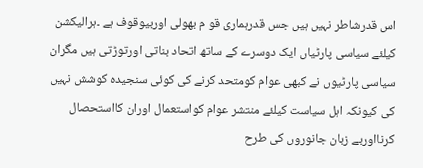اس قدرشاطر نہیں ہیں جس قدرہماری قو م بھولی اوربیوقوف ہے ۔ہرالیکشن کیلئے سیاسی پارٹیاں ایک دوسرے کے ساتھ اتحاد بناتی اورتوڑتی ہیں مگران سیاسی پارٹیوں نے کبھی عوام کومتحد کرنے کی کوئی سنجیدہ کوشش نہیں کی کیونکہ اہل سیاست کیلئے منتشر عوام کواستعمال اوران کااستحصال کرنااوربے زبان جانوروں کی طرح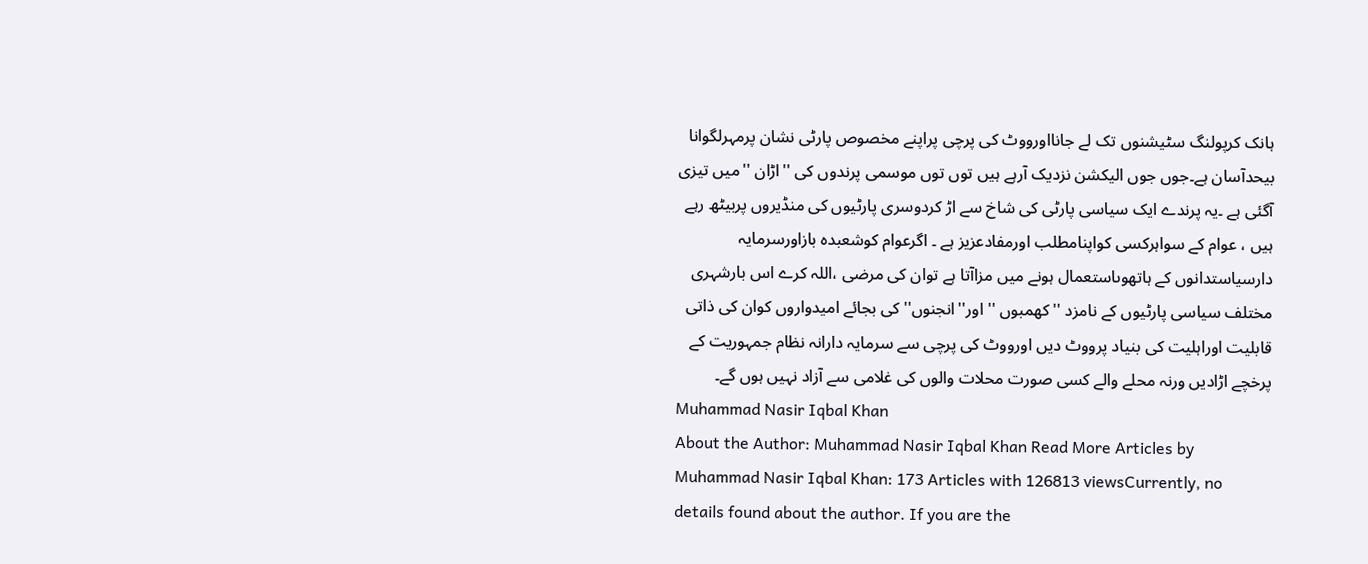ہانک کرپولنگ سٹیشنوں تک لے جانااورووٹ کی پرچی پراپنے مخصوص پارٹی نشان پرمہرلگوانا بیحدآسان ہے۔جوں جوں الیکشن نزدیک آرہے ہیں توں توں موسمی پرندوں کی ''اڑان ''میں تیزی آگئی ہے ۔یہ پرندے ایک سیاسی پارٹی کی شاخ سے اڑ کردوسری پارٹیوں کی منڈیروں پربیٹھ رہے ہیں ، عوام کے سواہرکسی کواپنامطلب اورمفادعزیز ہے ۔ اگرعوام کوشعبدہ بازاورسرمایہ دارسیاستدانوں کے ہاتھوںاستعمال ہونے میں مزاآتا ہے توان کی مرضی ،اللہ کرے اس بارشہری مختلف سیاسی پارٹیوں کے نامزد ''کھمبوں '' اور''انجنوں''کی بجائے امیدواروں کوان کی ذاتی قابلیت اوراہلیت کی بنیاد پرووٹ دیں اورووٹ کی پرچی سے سرمایہ دارانہ نظام جمہوریت کے پرخچے اڑادیں ورنہ محلے والے کسی صورت محلات والوں کی غلامی سے آزاد نہیں ہوں گے۔
Muhammad Nasir Iqbal Khan
About the Author: Muhammad Nasir Iqbal Khan Read More Articles by Muhammad Nasir Iqbal Khan: 173 Articles with 126813 viewsCurrently, no details found about the author. If you are the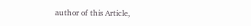author of this Article,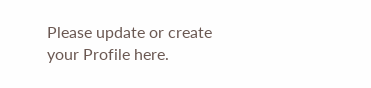Please update or create your Profile here.